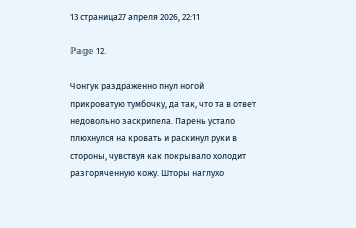13 страница27 апреля 2026, 22:11

ℙ𝕒𝕘𝕖 12.

Чонгук раздраженно пнул ногой прикроватую тумбочку, да так, что та в ответ недовольно заскрипела. Парень устало плюхнулся на кровать и раскинул руки в стороны, чувствуя как покрывало холодит разгоряченную кожу. Шторы наглухо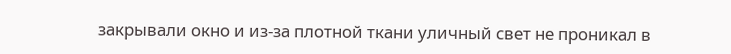закрывали окно и из-за плотной ткани уличный свет не проникал в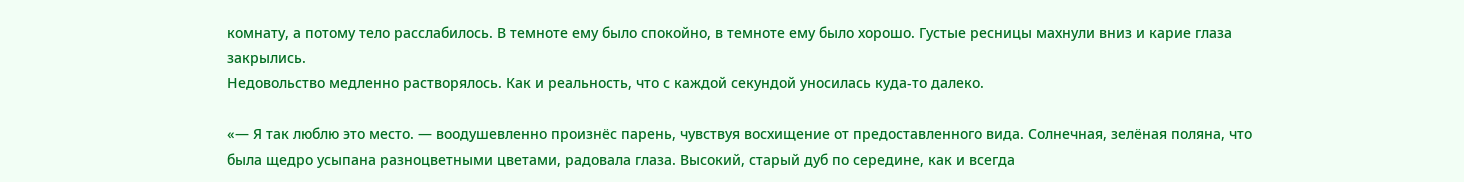комнату, а потому тело расслабилось. В темноте ему было спокойно, в темноте ему было хорошо. Густые ресницы махнули вниз и карие глаза закрылись.
Недовольство медленно растворялось. Как и реальность, что с каждой секундой уносилась куда-то далеко.

«— Я так люблю это место. — воодушевленно произнёс парень, чувствуя восхищение от предоставленного вида. Солнечная, зелёная поляна, что была щедро усыпана разноцветными цветами, радовала глаза. Высокий, старый дуб по середине, как и всегда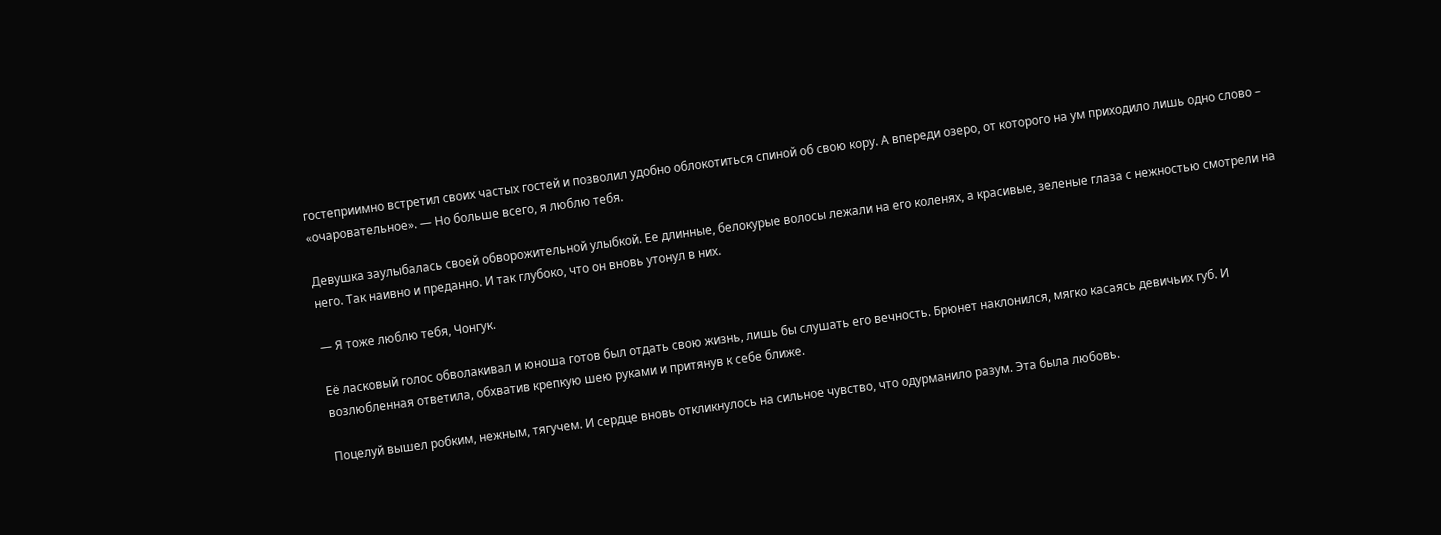гостеприимно встретил своих частых гостей и позволил удобно облокотиться спиной об свою кору. А впереди озеро, от которого на ум приходило лишь одно слово – «очаровательное». — Но больше всего, я люблю тебя.

Девушка заулыбалась своей обворожительной улыбкой. Ее длинные, белокурые волосы лежали на его коленях, а красивые, зеленые глаза с нежностью смотрели на него. Так наивно и преданно. И так глубоко, что он вновь утонул в них.

— Я тоже люблю тебя, Чонгук.

Её ласковый голос обволакивал и юноша готов был отдать свою жизнь, лишь бы слушать его вечность. Брюнет наклонился, мягко касаясь девичьих губ. И возлюбленная ответила, обхватив крепкую шею руками и притянув к себе ближе.

Поцелуй вышел робким, нежным, тягучем. И сердце вновь откликнулось на сильное чувство, что одурманило разум. Эта была любовь.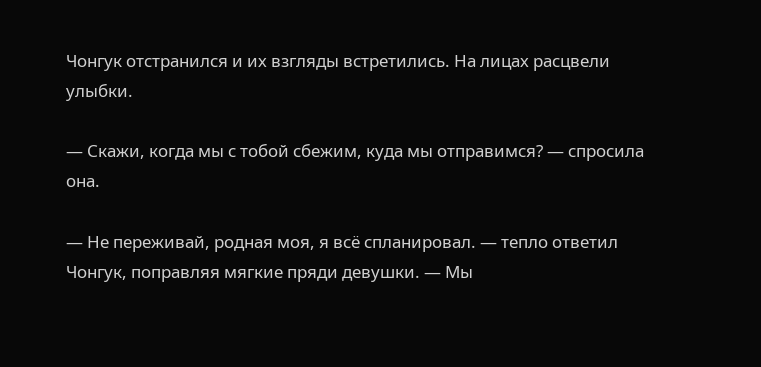Чонгук отстранился и их взгляды встретились. На лицах расцвели улыбки.

— Скажи, когда мы с тобой сбежим, куда мы отправимся? — спросила она.

— Не переживай, родная моя, я всё спланировал. — тепло ответил Чонгук, поправляя мягкие пряди девушки. — Мы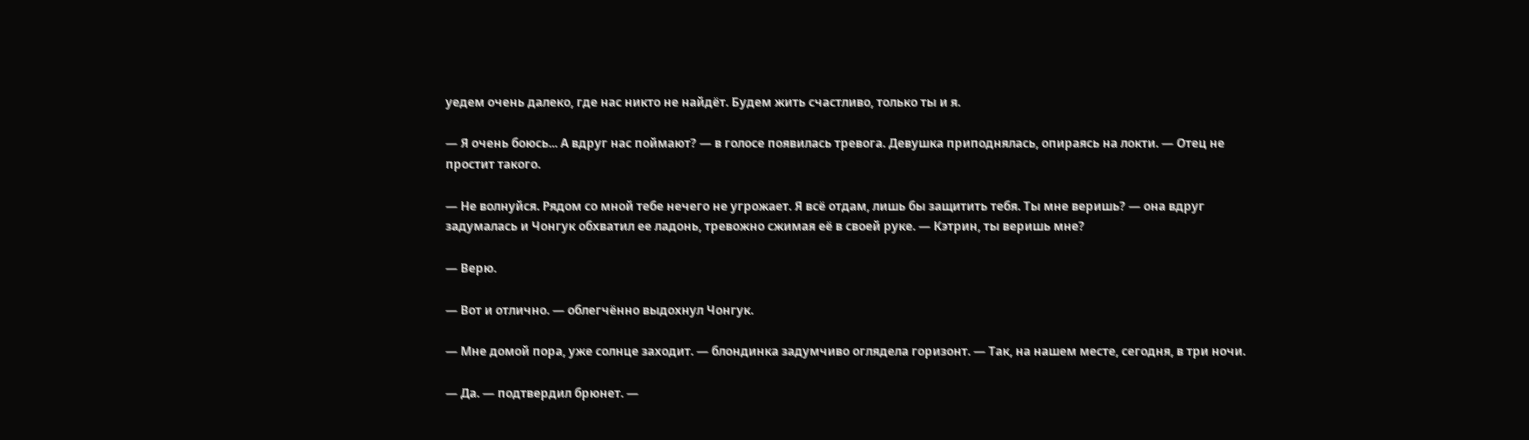уедем очень далеко, где нас никто не найдёт. Будем жить счастливо, только ты и я.

— Я очень боюсь... А вдруг нас поймают? — в голосе появилась тревога. Девушка приподнялась, опираясь на локти. — Отец не простит такого.

— Не волнуйся. Рядом со мной тебе нечего не угрожает. Я всё отдам, лишь бы защитить тебя. Ты мне веришь? — она вдруг задумалась и Чонгук обхватил ее ладонь, тревожно сжимая её в своей руке. — Кэтрин, ты веришь мне?

— Верю.

— Вот и отлично. — облегчённо выдохнул Чонгук.

— Мне домой пора, уже солнце заходит. — блондинка задумчиво оглядела горизонт. — Так, на нашем месте, сегодня, в три ночи.

— Да. — подтвердил брюнет. —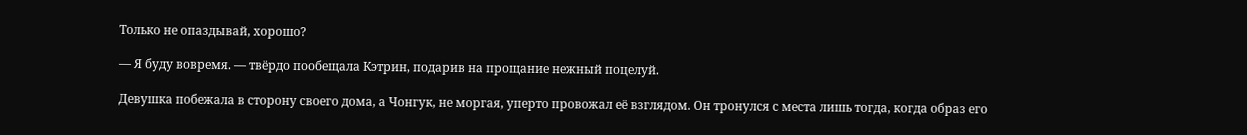Только не опаздывай, хорошо?

— Я буду вовремя. — твёрдо пообещала Кэтрин, подарив на прощание нежный поцелуй.

Девушка побежала в сторону своего дома, а Чонгук, не моргая, уперто провожал её взглядом. Он тронулся с места лишь тогда, когда образ его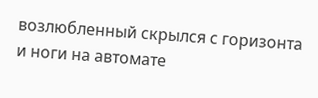возлюбленный скрылся с горизонта и ноги на автомате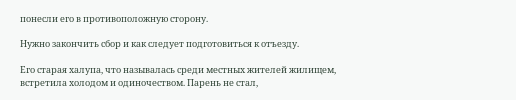понесли его в противоположную сторону.

Нужно закончить сбор и как следует подготовиться к отъезду.

Его старая халупа, что называлась среди местных жителей жилищем, встретила холодом и одиночеством. Парень не стал,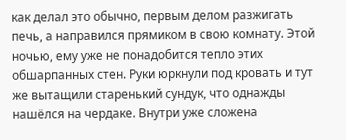как делал это обычно, первым делом разжигать печь, а направился прямиком в свою комнату. Этой ночью, ему уже не понадобится тепло этих обшарпанных стен. Руки юркнули под кровать и тут же вытащили старенький сундук, что однажды нашёлся на чердаке. Внутри уже сложена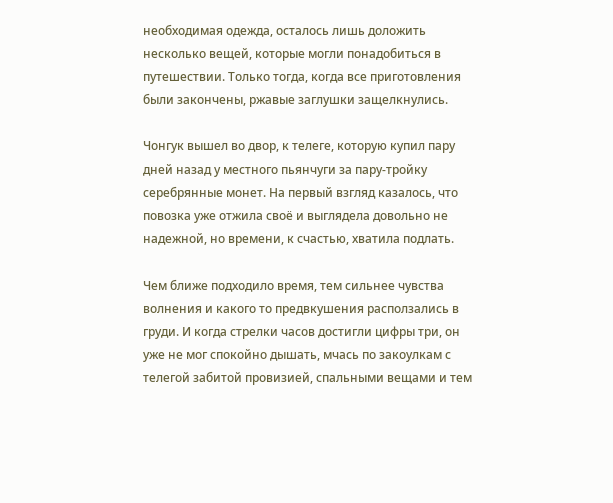необходимая одежда, осталось лишь доложить несколько вещей, которые могли понадобиться в путешествии. Только тогда, когда все приготовления были закончены, ржавые заглушки защелкнулись.

Чонгук вышел во двор, к телеге, которую купил пару дней назад у местного пьянчуги за пару-тройку серебрянные монет. На первый взгляд казалось, что повозка уже отжила своё и выглядела довольно не надежной, но времени, к счастью, хватила подлать.

Чем ближе подходило время, тем сильнее чувства волнения и какого то предвкушения расползались в груди. И когда стрелки часов достигли цифры три, он уже не мог спокойно дышать, мчась по закоулкам с телегой забитой провизией, спальными вещами и тем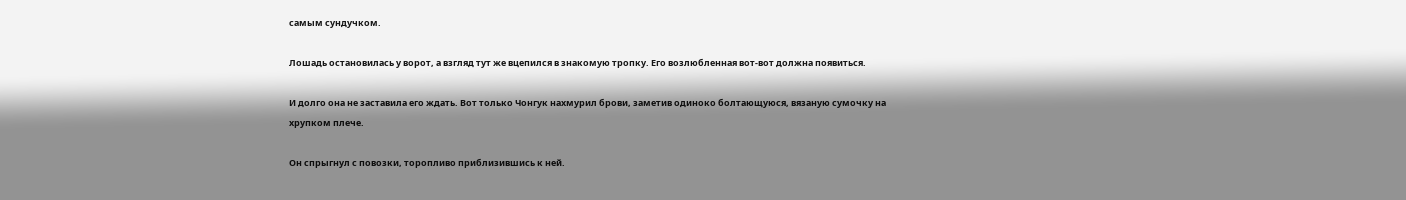самым сундучком.

Лошадь остановилась у ворот, а взгляд тут же вцепился в знакомую тропку. Его возлюбленная вот-вот должна появиться.

И долго она не заставила его ждать. Вот только Чонгук нахмурил брови, заметив одиноко болтающуюся, вязаную сумочку на хрупком плече.

Он спрыгнул с повозки, торопливо приблизившись к ней.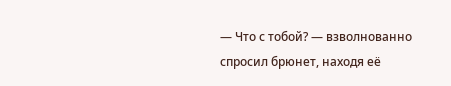— Что с тобой? — взволнованно спросил брюнет, находя её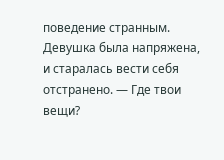поведение странным. Девушка была напряжена, и старалась вести себя отстранено. — Где твои вещи?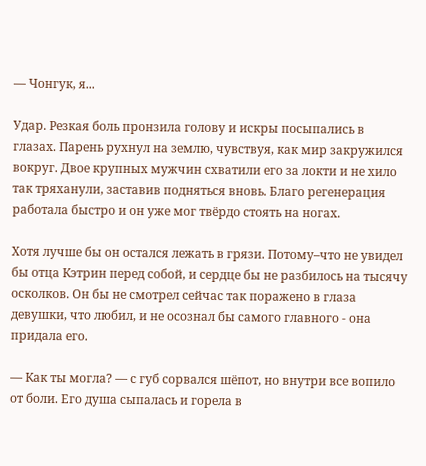— Чонгук, я...

Удар. Резкая боль пронзила голову и искры посыпались в глазах. Парень рухнул на землю, чувствуя, как мир закружился вокруг. Двое крупных мужчин схватили его за локти и не хило так тряханули, заставив подняться вновь. Благо регенерация работала быстро и он уже мог твёрдо стоять на ногах.

Хотя лучше бы он остался лежать в грязи. Потому–что не увидел бы отца Кэтрин перед собой, и сердце бы не разбилось на тысячу осколков. Он бы не смотрел сейчас так поражено в глаза девушки, что любил, и не осознал бы самого главного - она придала его.

— Как ты могла? — с губ сорвался шёпот, но внутри все вопило от боли. Его душа сыпалась и горела в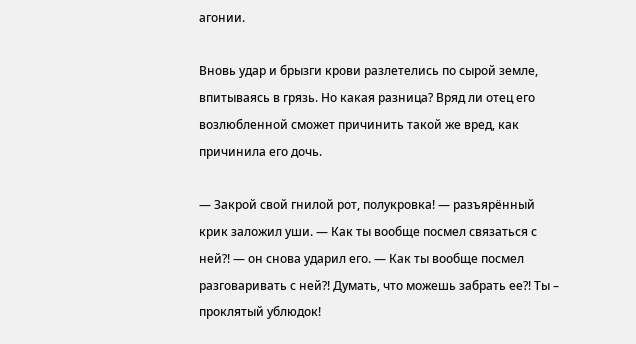агонии.

Вновь удар и брызги крови разлетелись по сырой земле, впитываясь в грязь. Но какая разница? Вряд ли отец его возлюбленной сможет причинить такой же вред, как причинила его дочь.

— Закрой свой гнилой рот, полукровка! — разъярённый крик заложил уши. — Как ты вообще посмел связаться с ней?! — он снова ударил его. — Как ты вообще посмел разговаривать с ней?! Думать, что можешь забрать ее?! Ты – проклятый ублюдок!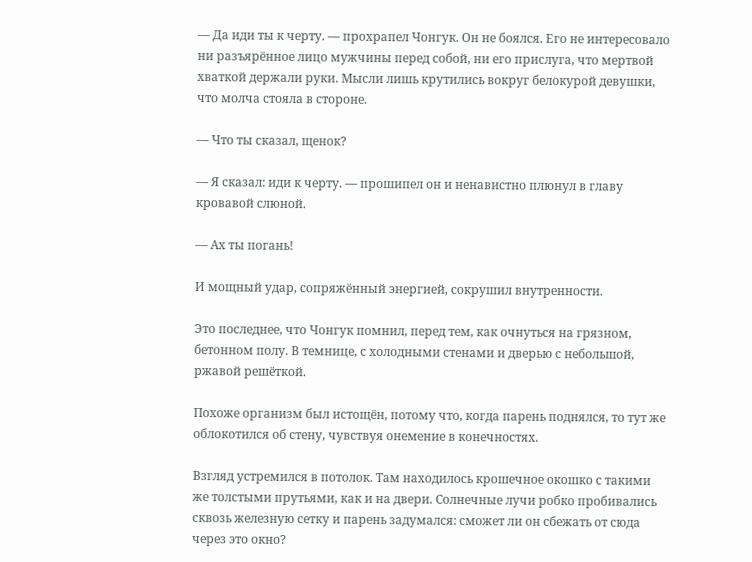— Да иди ты к черту. — прохрапел Чонгук. Он не боялся. Его не интересовало ни разъярённое лицо мужчины перед собой, ни его прислуга, что мертвой хваткой держали руки. Мысли лишь крутились вокруг белокурой девушки, что молча стояла в стороне.

— Что ты сказал, щенок?

— Я сказал: иди к черту. — прошипел он и ненавистно плюнул в главу кровавой слюной.

— Ах ты погань!

И мощный удар, сопряжённый энергией, сокрушил внутренности.

Это последнее, что Чонгук помнил, перед тем, как очнуться на грязном, бетонном полу. В темнице, с холодными стенами и дверью с небольшой, ржавой решёткой.

Похоже организм был истощён, потому что, когда парень поднялся, то тут же облокотился об стену, чувствуя онемение в конечностях.

Взгляд устремился в потолок. Там находилось крошечное окошко с такими же толстыми прутьями, как и на двери. Солнечные лучи робко пробивались сквозь железную сетку и парень задумался: сможет ли он сбежать от сюда через это окно?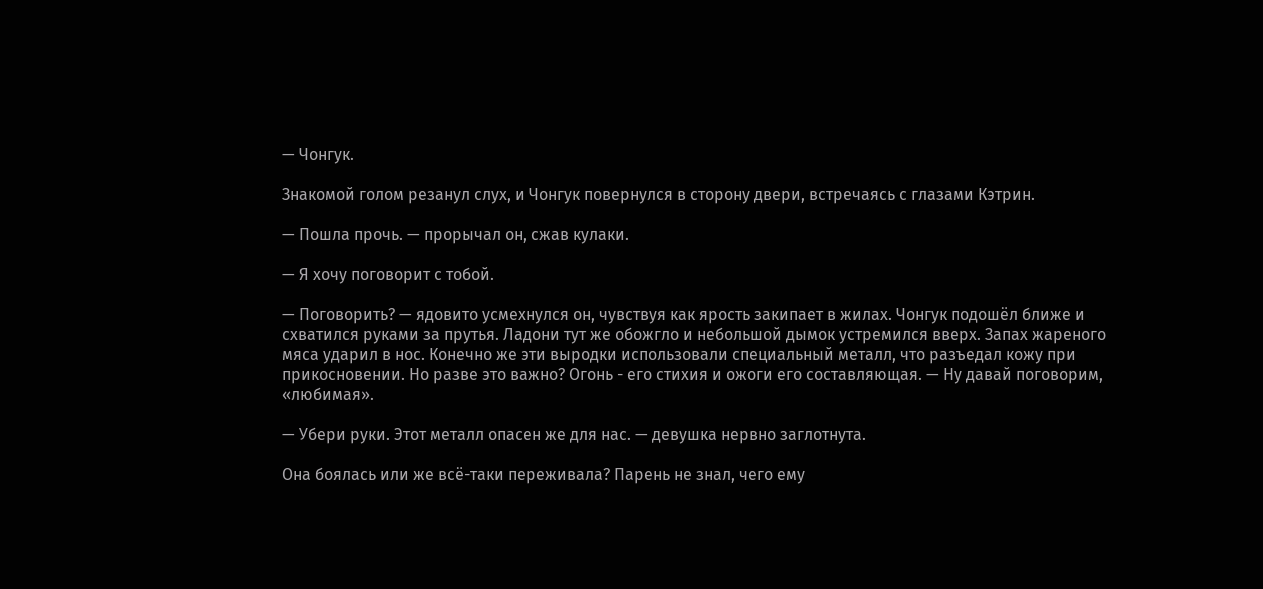— Чонгук.

Знакомой голом резанул слух, и Чонгук повернулся в сторону двери, встречаясь с глазами Кэтрин.

— Пошла прочь. — прорычал он, сжав кулаки.

— Я хочу поговорит с тобой.

— Поговорить? — ядовито усмехнулся он, чувствуя как ярость закипает в жилах. Чонгук подошёл ближе и схватился руками за прутья. Ладони тут же обожгло и небольшой дымок устремился вверх. Запах жареного мяса ударил в нос. Конечно же эти выродки использовали специальный металл, что разъедал кожу при прикосновении. Но разве это важно? Огонь - его стихия и ожоги его составляющая. — Ну давай поговорим, «любимая».

— Убери руки. Этот металл опасен же для нас. — девушка нервно заглотнута.

Она боялась или же всё-таки переживала? Парень не знал, чего ему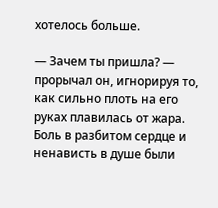хотелось больше.

— Зачем ты пришла? — прорычал он, игнорируя то, как сильно плоть на его руках плавилась от жара. Боль в разбитом сердце и ненависть в душе были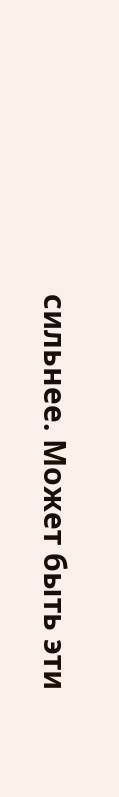сильнее. Может быть эти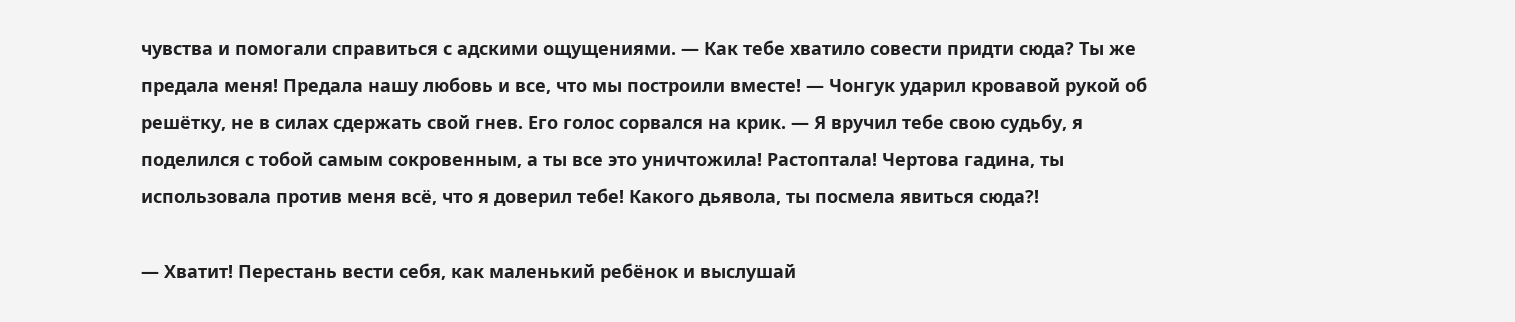чувства и помогали справиться с адскими ощущениями. — Как тебе хватило совести придти сюда? Ты же предала меня! Предала нашу любовь и все, что мы построили вместе! — Чонгук ударил кровавой рукой об решётку, не в силах сдержать свой гнев. Его голос сорвался на крик. — Я вручил тебе свою судьбу, я поделился с тобой самым сокровенным, а ты все это уничтожила! Растоптала! Чертова гадина, ты использовала против меня всё, что я доверил тебе! Какого дьявола, ты посмела явиться сюда?!

— Хватит! Перестань вести себя, как маленький ребёнок и выслушай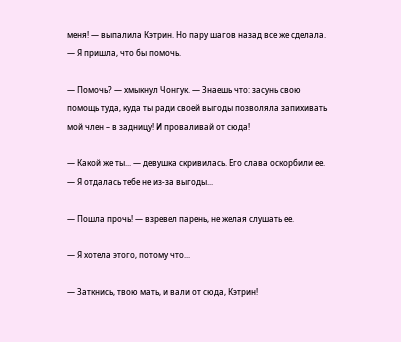меня! — выпалила Кэтрин. Но пару шагов назад все же сделала. — Я пришла, что бы помочь.

— Помочь? — хмыкнул Чонгук. — Знаешь что: засунь свою помощь туда, куда ты ради своей выгоды позволяла запихивать мой член – в задницу! И проваливай от сюда!

— Какой же ты... — девушка скривилась. Его слава оскорбили ее. — Я отдалась тебе не из-за выгоды...

— Пошла прочь! — взревел парень, не желая слушать ее.

— Я хотела этого, потому что...

— Заткнись, твою мать, и вали от сюда, Кэтрин!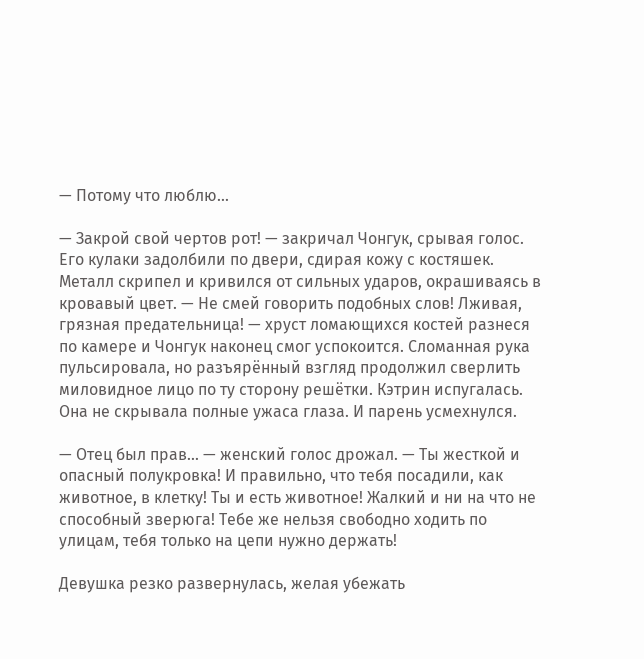— Потому что люблю...

— Закрой свой чертов рот! — закричал Чонгук, срывая голос. Его кулаки задолбили по двери, сдирая кожу с костяшек. Металл скрипел и кривился от сильных ударов, окрашиваясь в кровавый цвет. — Не смей говорить подобных слов! Лживая, грязная предательница! — хруст ломающихся костей разнеся по камере и Чонгук наконец смог успокоится. Сломанная рука пульсировала, но разъярённый взгляд продолжил сверлить миловидное лицо по ту сторону решётки. Кэтрин испугалась. Она не скрывала полные ужаса глаза. И парень усмехнулся.

— Отец был прав... — женский голос дрожал. — Ты жесткой и опасный полукровка! И правильно, что тебя посадили, как животное, в клетку! Ты и есть животное! Жалкий и ни на что не способный зверюга! Тебе же нельзя свободно ходить по улицам, тебя только на цепи нужно держать!

Девушка резко развернулась, желая убежать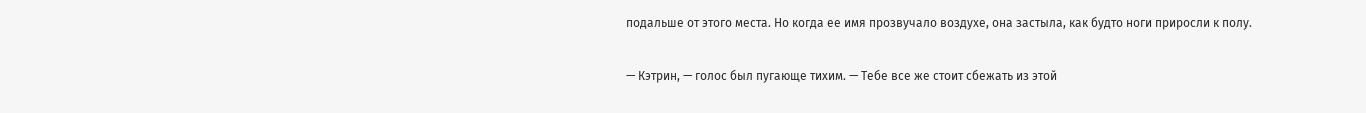подальше от этого места. Но когда ее имя прозвучало воздухе, она застыла, как будто ноги приросли к полу.

— Кэтрин, — голос был пугающе тихим. — Тебе все же стоит сбежать из этой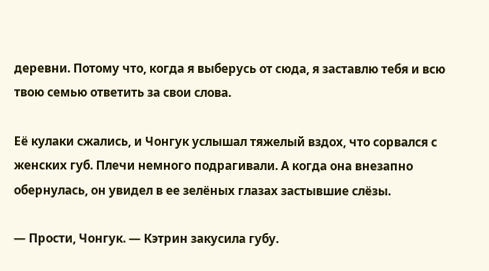деревни. Потому что, когда я выберусь от сюда, я заставлю тебя и всю твою семью ответить за свои слова.

Её кулаки сжались, и Чонгук услышал тяжелый вздох, что сорвался с женских губ. Плечи немного подрагивали. А когда она внезапно обернулась, он увидел в ее зелёных глазах застывшие слёзы.

— Прости, Чонгук. — Кэтрин закусила губу.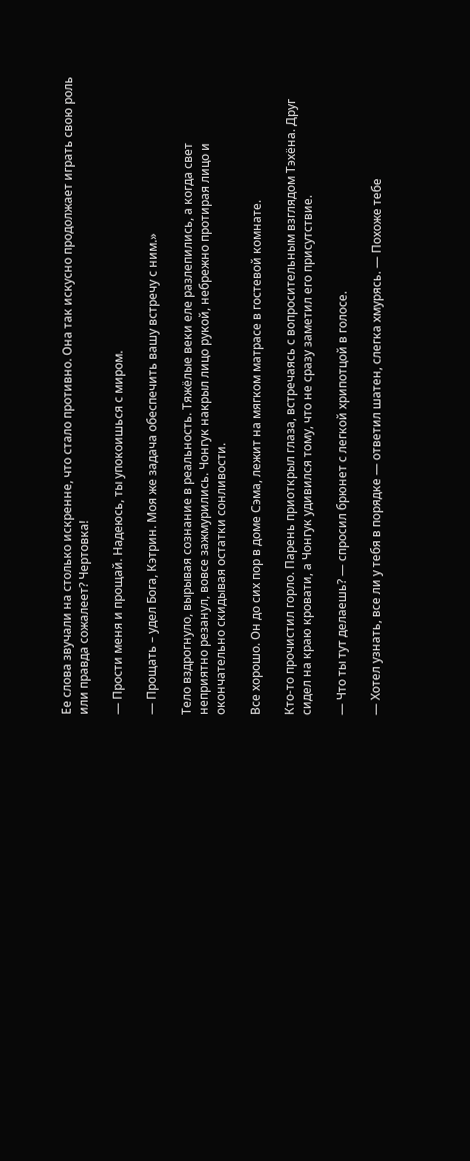Ее слова звучали на столько искренне, что стало противно. Она так искусно продолжает играть свою роль или правда сожалеет? Чертовка!

— Прости меня и прощай. Надеюсь, ты упокоишься с миром.

— Прощать – удел Бога, Кэтрин. Моя же задача обеспечить вашу встречу с ним.»

Тело вздрогнуло, вырывая сознание в реальность. Тяжёлые веки еле разлепились, а когда свет неприятно резанул, вовсе зажмурились. Чонгук накрыл лицо рукой, небрежно протирая лицо и окончательно скидывая остатки сонливости.

Все хорошо. Он до сих пор в доме Сэма, лежит на мягком матрасе в гостевой комнате.

Кто-то прочистил горло. Парень приоткрыл глаза, встречаясь с вопросительным взглядом Тэхëна. Друг сидел на краю кровати, а Чонгук удивился тому, что не сразу заметил его присутствие.

— Что ты тут делаешь? — спросил брюнет с легкой хрипотцой в голосе.

— Хотел узнать, все ли у тебя в порядке — ответил шатен, слегка хмурясь. — Похоже тебе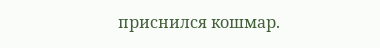приснился кошмар.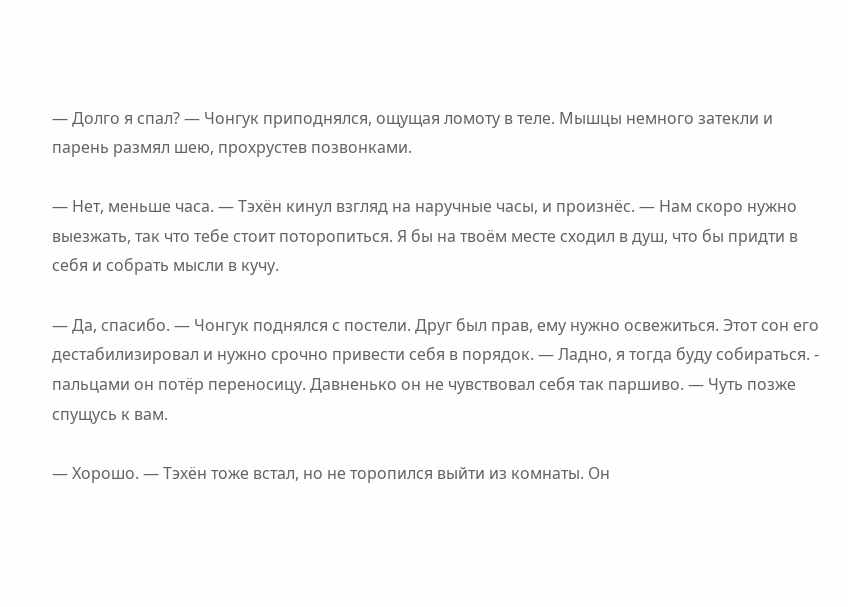— Долго я спал? — Чонгук приподнялся, ощущая ломоту в теле. Мышцы немного затекли и парень размял шею, прохрустев позвонками.

— Нет, меньше часа. — Тэхён кинул взгляд на наручные часы, и произнёс. — Нам скоро нужно выезжать, так что тебе стоит поторопиться. Я бы на твоём месте сходил в душ, что бы придти в себя и собрать мысли в кучу.

— Да, спасибо. — Чонгук поднялся с постели. Друг был прав, ему нужно освежиться. Этот сон его дестабилизировал и нужно срочно привести себя в порядок. — Ладно, я тогда буду собираться. - пальцами он потёр переносицу. Давненько он не чувствовал себя так паршиво. — Чуть позже спущусь к вам.

— Хорошо. — Тэхён тоже встал, но не торопился выйти из комнаты. Он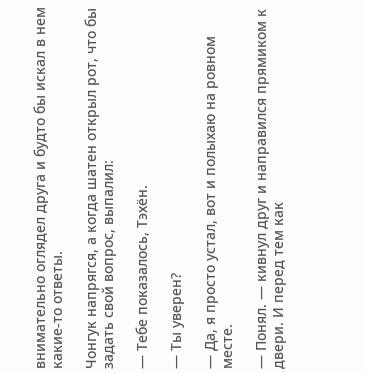внимательно оглядел друга и будто бы искал в нем какие-то ответы.

Чонгук напрягся, а когда шатен открыл рот, что бы задать свой вопрос, выпалил:

— Тебе показалось, Тэхён.

— Ты уверен?

— Да, я просто устал, вот и полыхаю на ровном месте.

— Понял. — кивнул друг и направился прямиком к двери. И перед тем как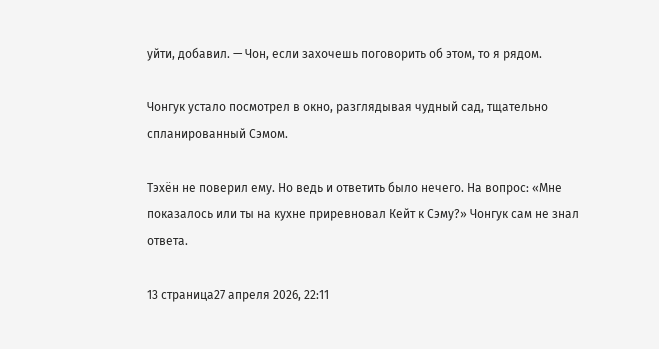уйти, добавил. — Чон, если захочешь поговорить об этом, то я рядом.

Чонгук устало посмотрел в окно, разглядывая чудный сад, тщательно спланированный Сэмом.

Тэхён не поверил ему. Но ведь и ответить было нечего. На вопрос: «Мне показалось или ты на кухне приревновал Кейт к Сэму?» Чонгук сам не знал ответа.

13 страница27 апреля 2026, 22:11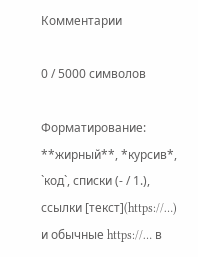Комментарии

0 / 5000 символов

Форматирование: **жирный**, *курсив*, `код`, списки (- / 1.), ссылки [текст](https://…) и обычные https://… в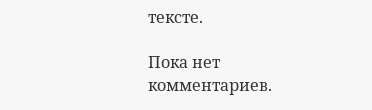тексте.

Пока нет комментариев.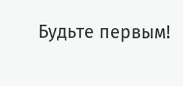Будьте первым!